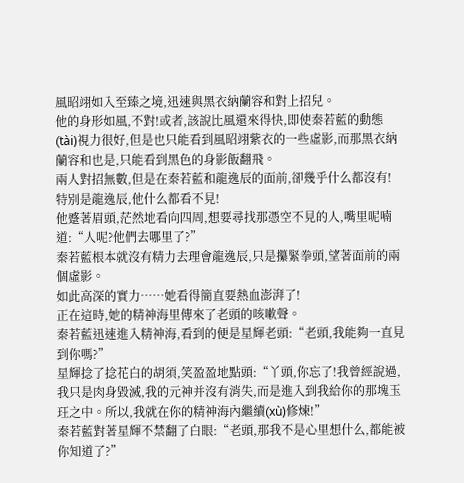風昭翊如入至臻之境,迅速與黑衣納蘭容和對上招兒。
他的身形如風,不對!或者,該說比風還來得快,即使秦若藍的動態(tài)視力很好,但是也只能看到風昭翊紫衣的一些虛影,而那黑衣納蘭容和也是,只能看到黑色的身影飯翻飛。
兩人對招無數,但是在秦若藍和龍逸辰的面前,卻幾乎什么都沒有!
特別是龍逸辰,他什么都看不見!
他蹙著眉頭,茫然地看向四周,想要尋找那憑空不見的人,嘴里呢喃道:“人呢?他們去哪里了?”
秦若藍根本就沒有精力去理會龍逸辰,只是攥緊拳頭,望著面前的兩個虛影。
如此高深的實力……她看得簡直要熱血澎湃了!
正在這時,她的精神海里傳來了老頭的咳嗽聲。
秦若藍迅速進入精神海,看到的便是星輝老頭:“老頭,我能夠一直見到你嗎?”
星輝捻了捻花白的胡須,笑盈盈地點頭:“丫頭,你忘了!我曾經說過,我只是肉身毀滅,我的元神并沒有消失,而是進入到我給你的那塊玉玨之中。所以,我就在你的精神海內繼續(xù)修煉!”
秦若藍對著星輝不禁翻了白眼:“老頭,那我不是心里想什么,都能被你知道了?”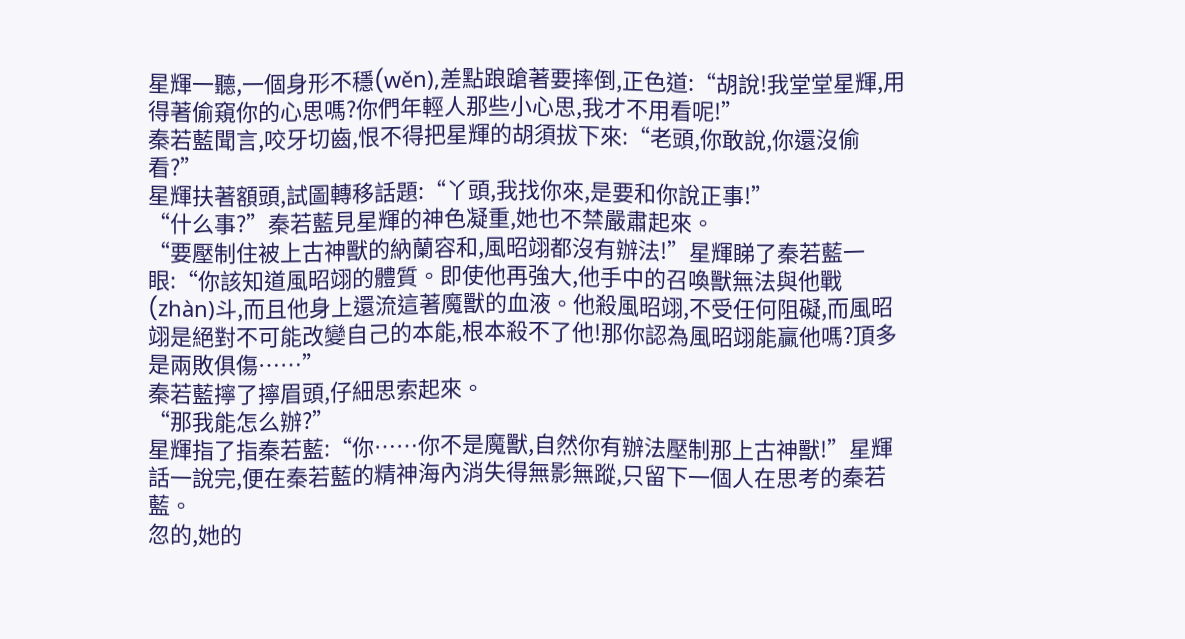星輝一聽,一個身形不穩(wěn),差點踉蹌著要摔倒,正色道:“胡說!我堂堂星輝,用得著偷窺你的心思嗎?你們年輕人那些小心思,我才不用看呢!”
秦若藍聞言,咬牙切齒,恨不得把星輝的胡須拔下來:“老頭,你敢說,你還沒偷看?”
星輝扶著額頭,試圖轉移話題:“丫頭,我找你來,是要和你說正事!”
“什么事?”秦若藍見星輝的神色凝重,她也不禁嚴肅起來。
“要壓制住被上古神獸的納蘭容和,風昭翊都沒有辦法!”星輝睇了秦若藍一眼:“你該知道風昭翊的體質。即使他再強大,他手中的召喚獸無法與他戰(zhàn)斗,而且他身上還流這著魔獸的血液。他殺風昭翊,不受任何阻礙,而風昭翊是絕對不可能改變自己的本能,根本殺不了他!那你認為風昭翊能贏他嗎?頂多是兩敗俱傷……”
秦若藍擰了擰眉頭,仔細思索起來。
“那我能怎么辦?”
星輝指了指秦若藍:“你……你不是魔獸,自然你有辦法壓制那上古神獸!”星輝話一說完,便在秦若藍的精神海內消失得無影無蹤,只留下一個人在思考的秦若藍。
忽的,她的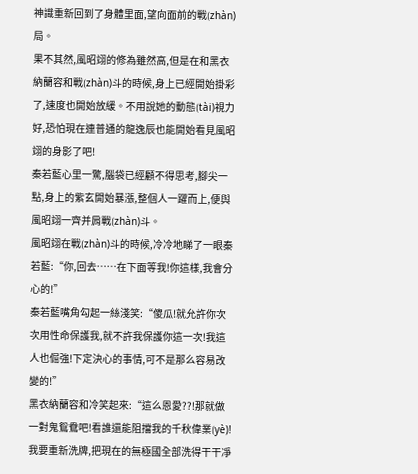神識重新回到了身體里面,望向面前的戰(zhàn)局。
果不其然,風昭翊的修為雖然高,但是在和黑衣納蘭容和戰(zhàn)斗的時候,身上已經開始掛彩了,速度也開始放緩。不用說她的動態(tài)視力好,恐怕現在連普通的龍逸辰也能開始看見風昭翊的身影了吧!
秦若藍心里一驚,腦袋已經顧不得思考,腳尖一點,身上的紫玄開始暴漲,整個人一躍而上,便與風昭翊一齊并肩戰(zhàn)斗。
風昭翊在戰(zhàn)斗的時候,冷冷地睇了一眼秦若藍:“你,回去……在下面等我!你這樣,我會分心的!”
秦若藍嘴角勾起一絲淺笑:“傻瓜!就允許你次次用性命保護我,就不許我保護你這一次!我這人也倔強!下定決心的事情,可不是那么容易改變的!”
黑衣納蘭容和冷笑起來:“這么恩愛??!那就做一對鬼鴛鴦吧!看誰還能阻擋我的千秋偉業(yè)!我要重新洗牌,把現在的無極國全部洗得干干凈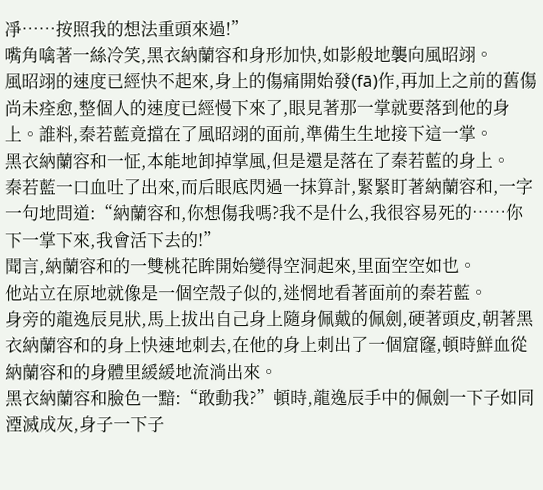凈……按照我的想法重頭來過!”
嘴角噙著一絲冷笑,黑衣納蘭容和身形加快,如影般地襲向風昭翊。
風昭翊的速度已經快不起來,身上的傷痛開始發(fā)作,再加上之前的舊傷尚未痊愈,整個人的速度已經慢下來了,眼見著那一掌就要落到他的身上。誰料,秦若藍竟擋在了風昭翊的面前,準備生生地接下這一掌。
黑衣納蘭容和一怔,本能地卸掉掌風,但是還是落在了秦若藍的身上。
秦若藍一口血吐了出來,而后眼底閃過一抹算計,緊緊盯著納蘭容和,一字一句地問道:“納蘭容和,你想傷我嗎?我不是什么,我很容易死的……你下一掌下來,我會活下去的!”
聞言,納蘭容和的一雙桃花眸開始變得空洞起來,里面空空如也。
他站立在原地就像是一個空殼子似的,迷惘地看著面前的秦若藍。
身旁的龍逸辰見狀,馬上拔出自己身上隨身佩戴的佩劍,硬著頭皮,朝著黑衣納蘭容和的身上快速地刺去,在他的身上刺出了一個窟窿,頓時鮮血從納蘭容和的身體里緩緩地流淌出來。
黑衣納蘭容和臉色一黯:“敢動我?”頓時,龍逸辰手中的佩劍一下子如同湮滅成灰,身子一下子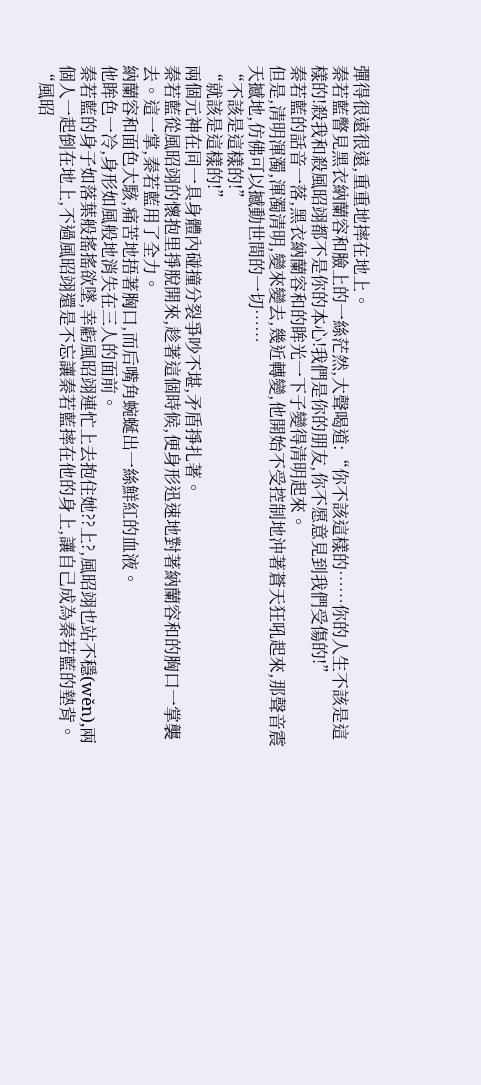彈得很遠很遠,重重地摔在地上。
秦若藍瞥見黑衣納蘭容和臉上的一絲茫然,大聲喝道:“你不該這樣的……你的人生不該是這樣的!殺我和殺風昭翊都不是你的本心!我們是你的朋友,你不愿意見到我們受傷的!”
秦若藍的話音一落,黑衣納蘭容和的眸光一下子變得清明起來。
但是,清明渾濁,渾濁清明,變來變去,幾近轉變,他開始不受控制地沖著蒼天狂吼起來,那聲音震天撼地,仿佛可以撼動世間的一切……
“不該是這樣的!”
“就該是這樣的!”
兩個元神在同一具身體內碰撞分裂爭吵不堪,矛盾掙扎著。
秦若藍從風昭翊的懷抱里掙脫開來,趁著這個時候,便身形迅速地對著納蘭容和的胸口一掌襲去。這一掌,秦若藍用了全力。
納蘭容和面色大駭,痛苦地捂著胸口,而后嘴角蜿蜒出一絲鮮紅的血液。
他眸色一冷,身形如風般地消失在三人的面前。
秦若藍的身子如落葉般搖搖欲墜,幸虧風昭翊連忙上去抱住她??上?,風昭翊也站不穩(wěn),兩個人一起倒在地上,不過風昭翊還是不忘讓秦若藍摔在他的身上,讓自己成為秦若藍的墊背。
“風昭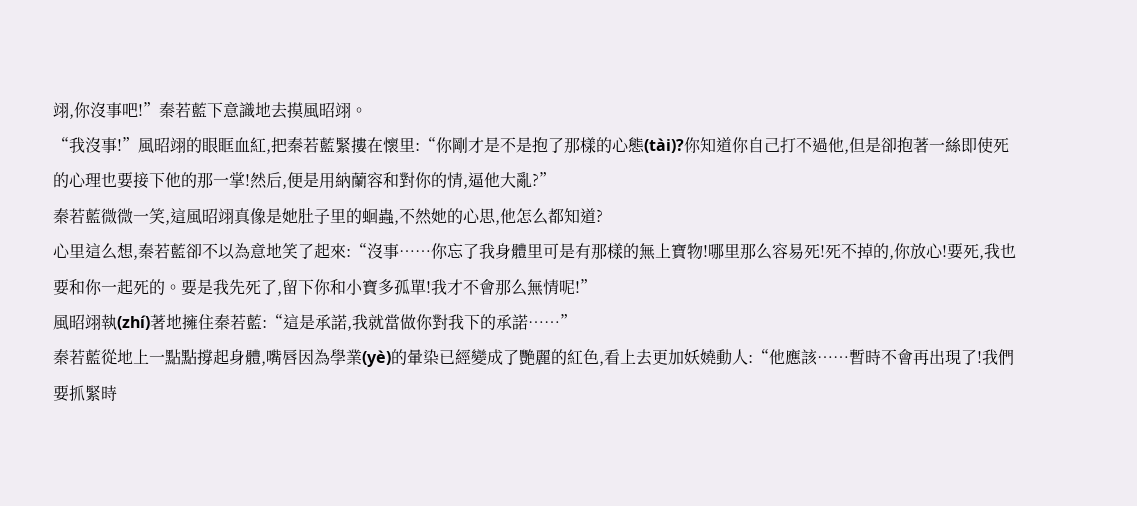翊,你沒事吧!”秦若藍下意識地去摸風昭翊。
“我沒事!”風昭翊的眼眶血紅,把秦若藍緊摟在懷里:“你剛才是不是抱了那樣的心態(tài)?你知道你自己打不過他,但是卻抱著一絲即使死的心理也要接下他的那一掌!然后,便是用納蘭容和對你的情,逼他大亂?”
秦若藍微微一笑,這風昭翊真像是她肚子里的蛔蟲,不然她的心思,他怎么都知道?
心里這么想,秦若藍卻不以為意地笑了起來:“沒事……你忘了我身體里可是有那樣的無上寶物!哪里那么容易死!死不掉的,你放心!要死,我也要和你一起死的。要是我先死了,留下你和小寶多孤單!我才不會那么無情呢!”
風昭翊執(zhí)著地擁住秦若藍:“這是承諾,我就當做你對我下的承諾……”
秦若藍從地上一點點撐起身體,嘴唇因為學業(yè)的暈染已經變成了艷麗的紅色,看上去更加妖嬈動人:“他應該……暫時不會再出現了!我們要抓緊時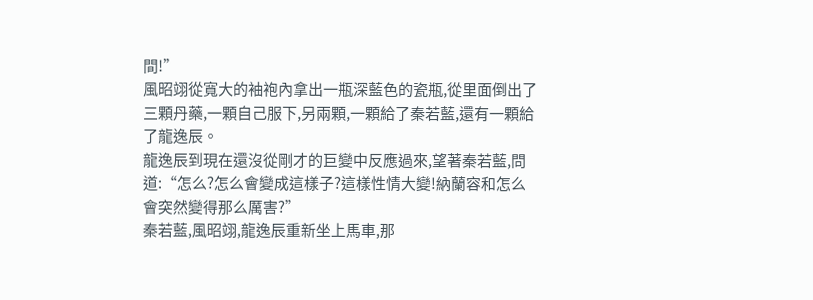間!”
風昭翊從寬大的袖袍內拿出一瓶深藍色的瓷瓶,從里面倒出了三顆丹藥,一顆自己服下,另兩顆,一顆給了秦若藍,還有一顆給了龍逸辰。
龍逸辰到現在還沒從剛才的巨變中反應過來,望著秦若藍,問道:“怎么?怎么會變成這樣子?這樣性情大變!納蘭容和怎么會突然變得那么厲害?”
秦若藍,風昭翊,龍逸辰重新坐上馬車,那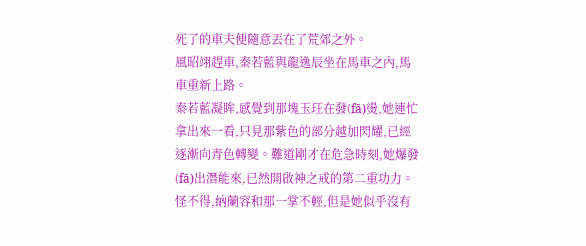死了的車夫便隨意丟在了荒郊之外。
風昭翊趕車,秦若藍與龍逸辰坐在馬車之內,馬車重新上路。
秦若藍凝眸,感覺到那塊玉玨在發(fā)燙,她連忙拿出來一看,只見那紫色的部分越加閃耀,已經逐漸向青色轉變。難道剛才在危急時刻,她爆發(fā)出潛能來,已然開啟神之戒的第二重功力。
怪不得,納蘭容和那一掌不輕,但是她似乎沒有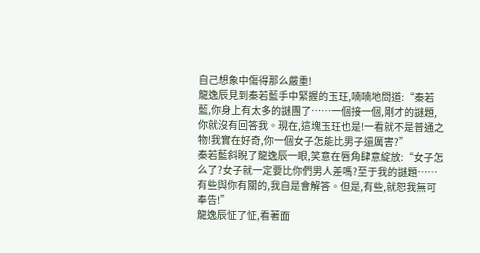自己想象中傷得那么嚴重!
龍逸辰見到秦若藍手中緊握的玉玨,喃喃地問道:“秦若藍,你身上有太多的謎團了……一個接一個,剛才的謎題,你就沒有回答我。現在,這塊玉玨也是!一看就不是普通之物!我實在好奇,你一個女子怎能比男子還厲害?”
秦若藍斜睨了龍逸辰一眼,笑意在唇角肆意綻放:“女子怎么了?女子就一定要比你們男人差嗎?至于我的謎題……有些與你有關的,我自是會解答。但是,有些,就恕我無可奉告!”
龍逸辰怔了怔,看著面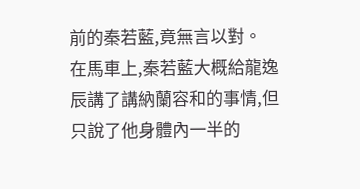前的秦若藍,竟無言以對。
在馬車上,秦若藍大概給龍逸辰講了講納蘭容和的事情,但只說了他身體內一半的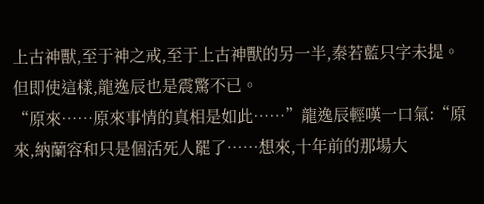上古神獸,至于神之戒,至于上古神獸的另一半,秦若藍只字未提。
但即使這樣,龍逸辰也是震驚不已。
“原來……原來事情的真相是如此……”龍逸辰輕嘆一口氣:“原來,納蘭容和只是個活死人罷了……想來,十年前的那場大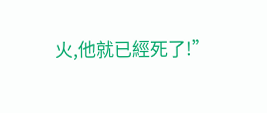火,他就已經死了!”